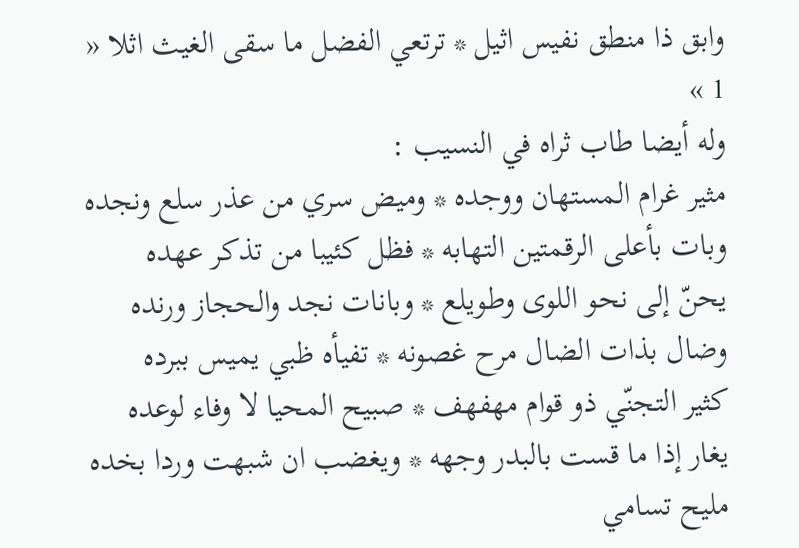وابق ذا منطق نفيس اثيل * ترتعي الفضل ما سقى الغيث اثلا « 1 »
وله أيضا طاب ثراه في النسيب :
مثير غرام المستهان ووجده * وميض سري من عذر سلع ونجده
وبات بأعلى الرقمتين التهابه * فظل كئيبا من تذكر عهده
يحنّ إلى نحو اللوى وطويلع * وبانات نجد والحجاز ورنده
وضال بذات الضال مرح غصونه * تفيأه ظبي يميس ببرده
كثير التجنّي ذو قوام مهفهف * صبيح المحيا لا وفاء لوعده
يغار إذا ما قست بالبدر وجهه * ويغضب ان شبهت وردا بخده
مليح تسامي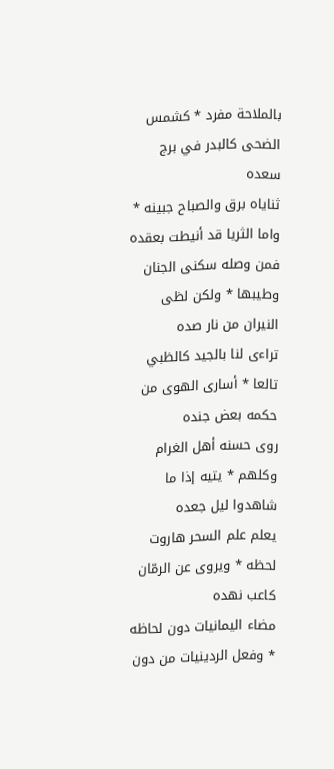بالملاحة مفرد * كشمس الضحى كالبدر في برج سعده
ثناياه برق والصباح جبينه * واما الثريا قد أنيطت بعقده
فمن وصله سكنى الجنان وطيبها * ولكن لظى النيران من نار صده
تراءى لنا بالجيد كالظبي تالعا * أسارى الهوى من حكمه بعض جنده
روى حسنه أهل الغرام وكلهم * يتيه إذا ما شاهدوا ليل جعده
يعلم علم السحر هاروت لحظه * ويروى عن الرمّان كاعب نهده
مضاء اليمانيات دون لحاظه * وفعل الردينيات من دون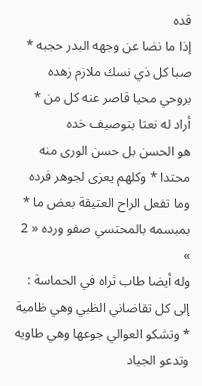قده
إذا ما نضا عن وجهه البدر حجبه * صبا كل ذي نسك ملازم زهده
بروحي محيا قاصر عنه كل من * أراد له نعتا بتوصيف خده
هو الحسن بل حسن الورى منه محتدا * وكلهم يعزى لجوهر فرده
وما تفعل الراح العتيقة بعض ما * بمبسمه بالمحتسي صفو ورده « 2 »
وله أيضا طاب ثراه في الحماسة :
إلى كل تقاضاني الظبي وهي ظامية * وتشكو العوالي جوعها وهي طاويه
وتدعو الجياد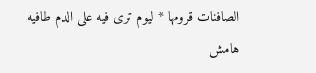الصافنات قرومها * ليوم ترى فيه على الدم طافيه
هامش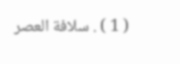( 1 ) . سلافة العصر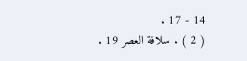14 - 17 .
( 2 ) . سلافة العصر 19 .